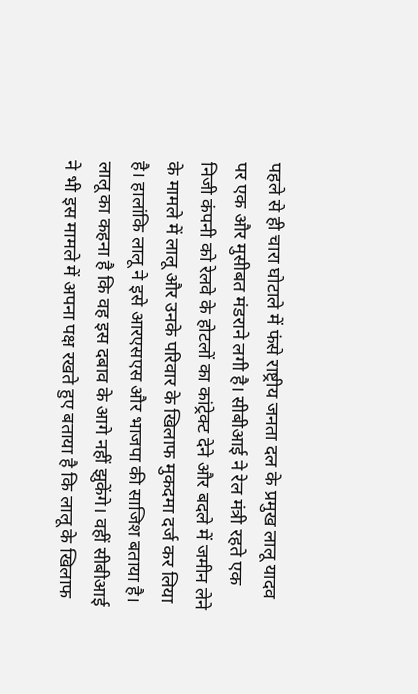पहले से ही चारा घोटाले में फंसे राष्ट्रीय जनता दल के प्रमुख लालू यादव पर एक और मुसीबत मंडराने लगी है। सीबीआई ने रेल मंत्री रहते एक निजी कंपनी को रेलवे के होटलों का कांट्रेक्ट देने और बदले में जमीन लेने के मामले में लालू और उनके परिवार के खिलाफ मुकदमा दर्ज कर लिया है। हालांकि लालू ने इसे आरएसएस और भाजपा की साजिश बताया है। लालू का कहना है कि वह इस दबाव के आगे नहीं झुकेंगे। वहीं सीबीआई ने भी इस मामले में अपना पक्ष रखते हुए बताया है कि लालू के खिलाफ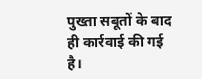पुख्ता सबूतों के बाद ही कार्रवाई की गई है।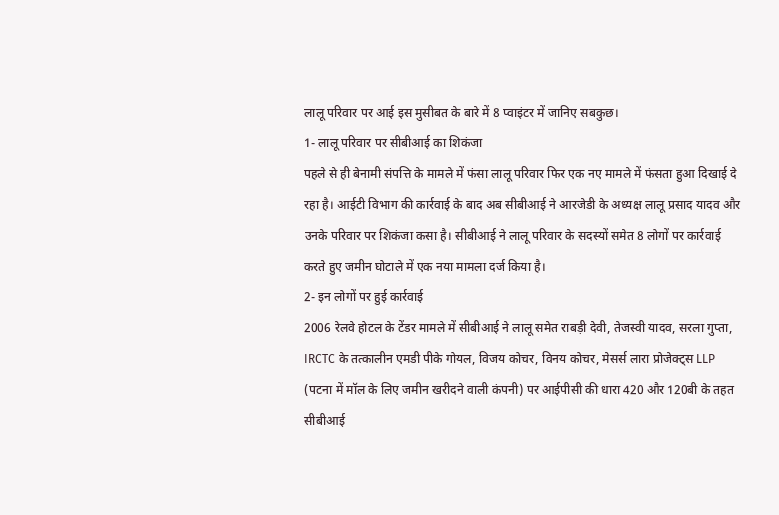लालू परिवार पर आई इस मुसीबत के बारे में 8 प्वाइंटर में जानिए सबकुछ।
1- लालू परिवार पर सीबीआई का शिकंजा
पहले से ही बेनामी संपत्ति के मामले में फंसा लालू परिवार फिर एक नए मामले में फंसता हुआ दिखाई दे रहा है। आईटी विभाग की कार्रवाई के बाद अब सीबीआई ने आरजेडी के अध्यक्ष लालू प्रसाद यादव और उनके परिवार पर शिकंजा कसा है। सीबीआई ने लालू परिवार के सदस्यों समेत 8 लोगों पर कार्रवाई करते हुए जमीन घोटाले में एक नया मामला दर्ज किया है।
2- इन लोगों पर हुई कार्रवाई
2006 रेलवे होटल के टेंडर मामले में सीबीआई ने लालू समेत राबड़ी देवी, तेजस्वी यादव, सरला गुप्ता, IRCTC के तत्कालीन एमडी पीके गोयल, विजय कोचर, विनय कोचर, मेसर्स लारा प्रोजेक्ट्स LLP (पटना में मॉल के लिए जमीन खरीदने वाली कंपनी) पर आईपीसी की धारा 420 और 120बी के तहत सीबीआई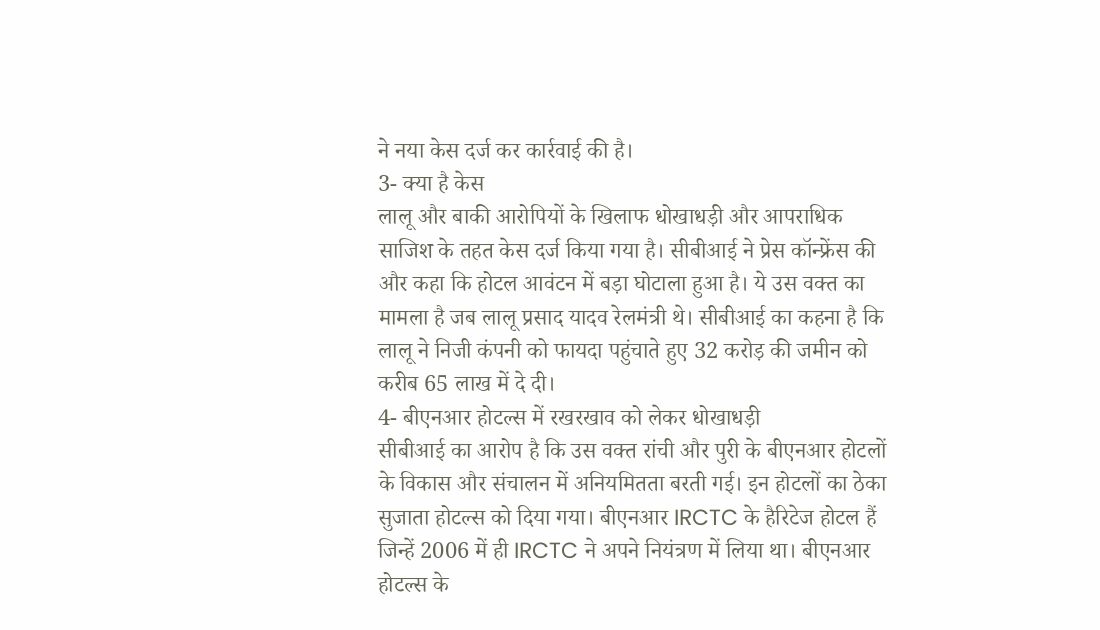ने नया केस दर्ज कर कार्रवाई की है।
3- क्या है केस
लालू और बाकी आरोपियों के खिलाफ धोखाधड़ी और आपराधिक साजिश के तहत केस दर्ज किया गया है। सीबीआई ने प्रेस कॉन्फ्रेंस की और कहा कि होटल आवंटन में बड़ा घोटाला हुआ है। ये उस वक्त का मामला है जब लालू प्रसाद यादव रेलमंत्री थे। सीबीआई का कहना है कि लालू ने निजी कंपनी को फायदा पहुंचाते हुए 32 करोड़ की जमीन को करीब 65 लाख में दे दी।
4- बीएनआर होटल्स में रखरखाव को लेकर धोखाधड़ी
सीबीआई का आरोप है कि उस वक्त रांची और पुरी के बीएनआर होटलों के विकास और संचालन में अनियमितता बरती गई। इन होटलों का ठेका सुजाता होटल्स को दिया गया। बीएनआर IRCTC के हैरिटेज होटल हैं जिन्हें 2006 में ही IRCTC ने अपने नियंत्रण में लिया था। बीएनआर होटल्स के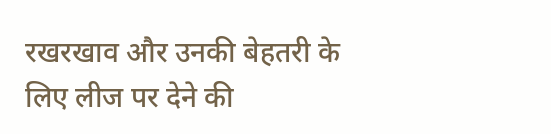रखरखाव और उनकी बेहतरी के लिए लीज पर देने की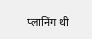प्लानिंग थी